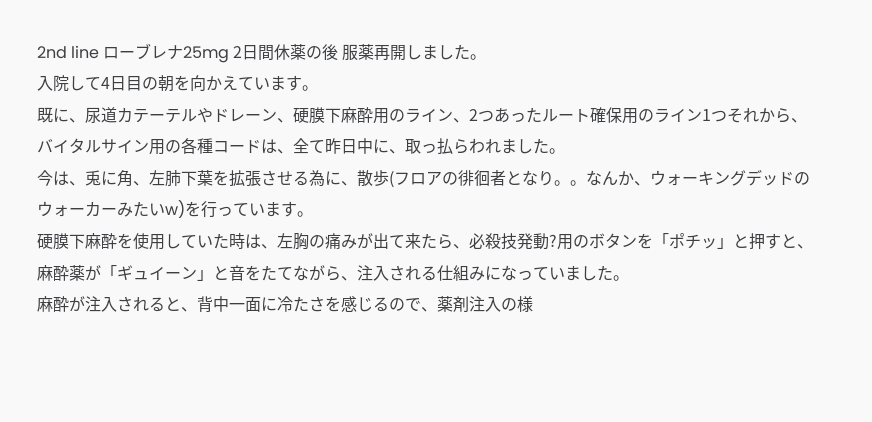2nd line ローブレナ25mg 2日間休薬の後 服薬再開しました。
入院して4日目の朝を向かえています。
既に、尿道カテーテルやドレーン、硬膜下麻酔用のライン、2つあったルート確保用のライン1つそれから、バイタルサイン用の各種コードは、全て昨日中に、取っ払らわれました。
今は、兎に角、左肺下葉を拡張させる為に、散歩(フロアの徘徊者となり。。なんか、ウォーキングデッドのウォーカーみたいw)を行っています。
硬膜下麻酔を使用していた時は、左胸の痛みが出て来たら、必殺技発動?用のボタンを「ポチッ」と押すと、麻酔薬が「ギュイーン」と音をたてながら、注入される仕組みになっていました。
麻酔が注入されると、背中一面に冷たさを感じるので、薬剤注入の様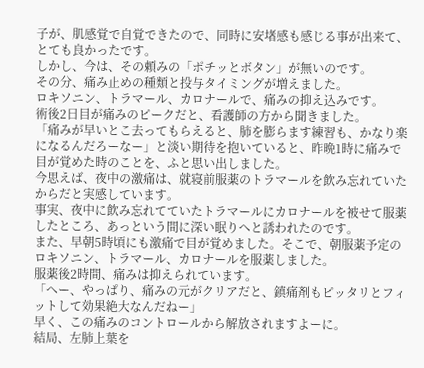子が、肌感覚で自覚できたので、同時に安堵感も感じる事が出来て、とても良かったです。
しかし、今は、その頼みの「ポチッとボタン」が無いのです。
その分、痛み止めの種類と投与タイミングが増えました。
ロキソニン、トラマール、カロナールで、痛みの抑え込みです。
術後2日目が痛みのピークだと、看護師の方から聞きました。
「痛みが早いとこ去ってもらえると、肺を膨らます練習も、かなり楽になるんだろーなー」と淡い期待を抱いていると、昨晩1時に痛みで目が覚めた時のことを、ふと思い出しました。
今思えば、夜中の激痛は、就寝前服薬のトラマールを飲み忘れていたからだと実感しています。
事実、夜中に飲み忘れてていたトラマールにカロナールを被せて服薬したところ、あっという間に深い眠りへと誘われたのです。
また、早朝5時頃にも激痛で目が覚めました。そこで、朝服薬予定のロキソニン、トラマール、カロナールを服薬しました。
服薬後2時間、痛みは抑えられています。
「へー、やっぱり、痛みの元がクリアだと、鎮痛剤もピッタリとフィットして効果絶大なんだねー」
早く、この痛みのコントロールから解放されますよーに。
結局、左肺上葉を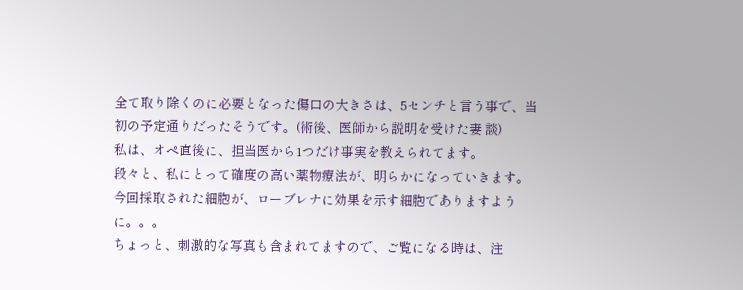全て取り除くのに必要となった傷口の大きさは、5センチと言う事で、当初の予定通りだったそうです。(術後、医師から説明を受けた妻 談)
私は、オペ直後に、担当医から1つだけ事実を教えられてます。
段々と、私にとって確度の高い薬物療法が、明らかになっていきます。
今回採取された細胞が、ローブレナに効果を示す細胞でありますように。。。
ちょっと、刺激的な写真も含まれてますので、ご覧になる時は、注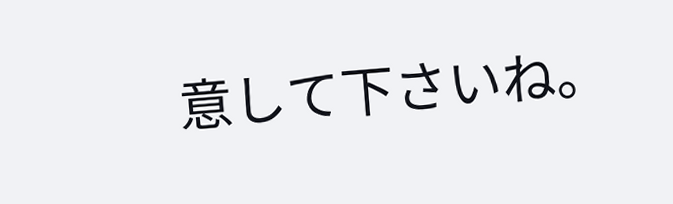意して下さいね。